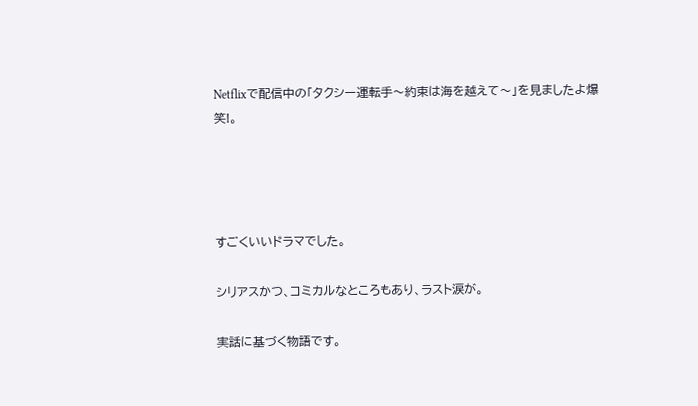Netflixで配信中の「タクシー運転手〜約束は海を越えて〜」を見ましたよ爆笑!。




すごくいいドラマでした。

シリアスかつ、コミカルなところもあり、ラスト涙が。

実話に基づく物語です。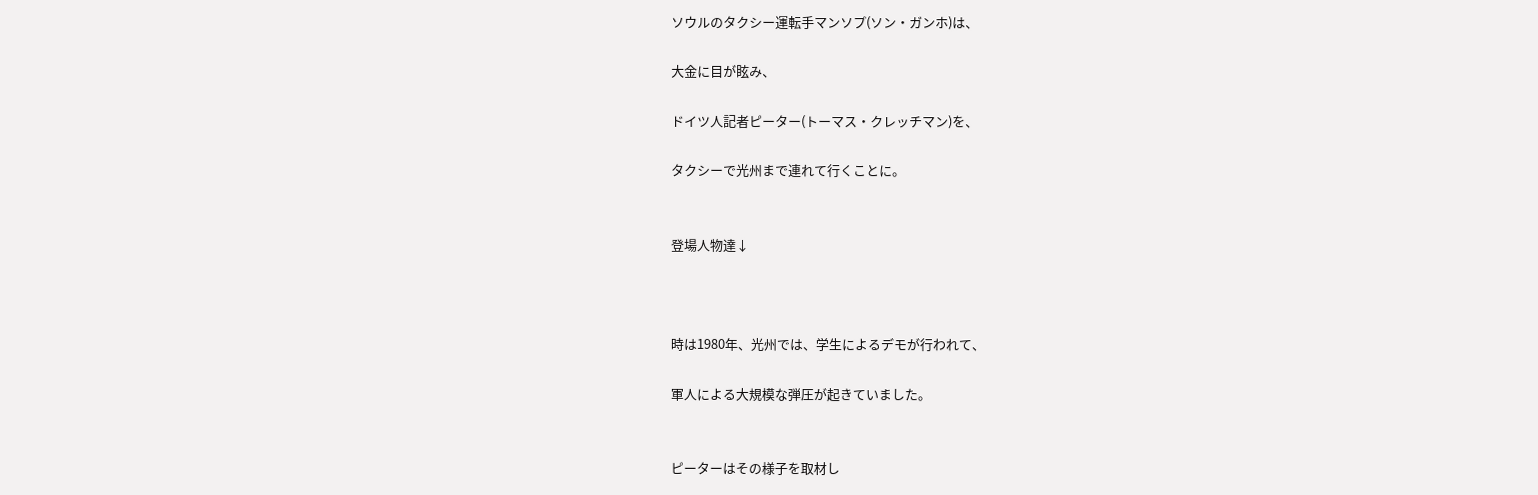ソウルのタクシー運転手マンソプ(ソン・ガンホ)は、

大金に目が眩み、

ドイツ人記者ピーター(トーマス・クレッチマン)を、

タクシーで光州まで連れて行くことに。


登場人物達↓



時は1980年、光州では、学生によるデモが行われて、

軍人による大規模な弾圧が起きていました。


ピーターはその様子を取材し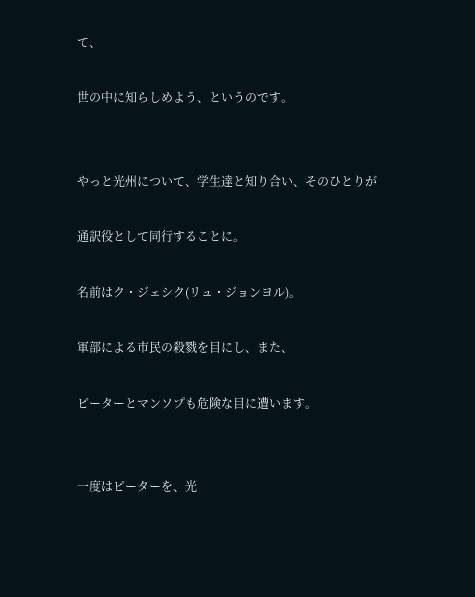て、

世の中に知らしめよう、というのです。


やっと光州について、学生達と知り合い、そのひとりが

通訳役として同行することに。

名前はク・ジェシク(リュ・ジョンヨル)。

軍部による市民の殺戮を目にし、また、

ピーターとマンソプも危険な目に遭います。


一度はピーターを、光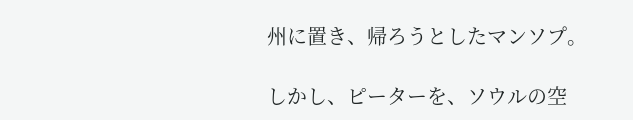州に置き、帰ろうとしたマンソプ。

しかし、ピーターを、ソウルの空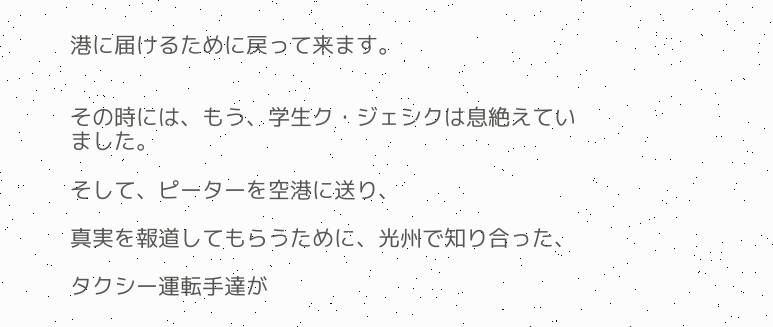港に届けるために戻って来ます。


その時には、もう、学生ク・ジェシクは息絶えていました。

そして、ピーターを空港に送り、

真実を報道してもらうために、光州で知り合った、

タクシー運転手達が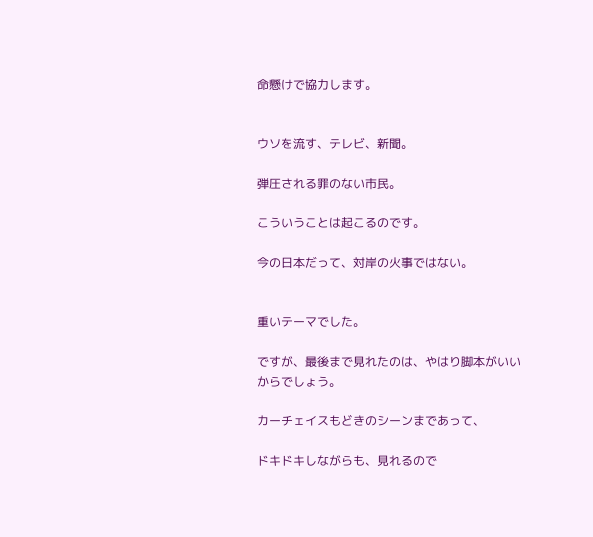命懸けで協力します。


ウソを流す、テレビ、新聞。

弾圧される罪のない市民。

こういうことは起こるのです。

今の日本だって、対岸の火事ではない。


重いテーマでした。

ですが、最後まで見れたのは、やはり脚本がいいからでしょう。

カーチェイスもどきのシーンまであって、

ドキドキしながらも、見れるので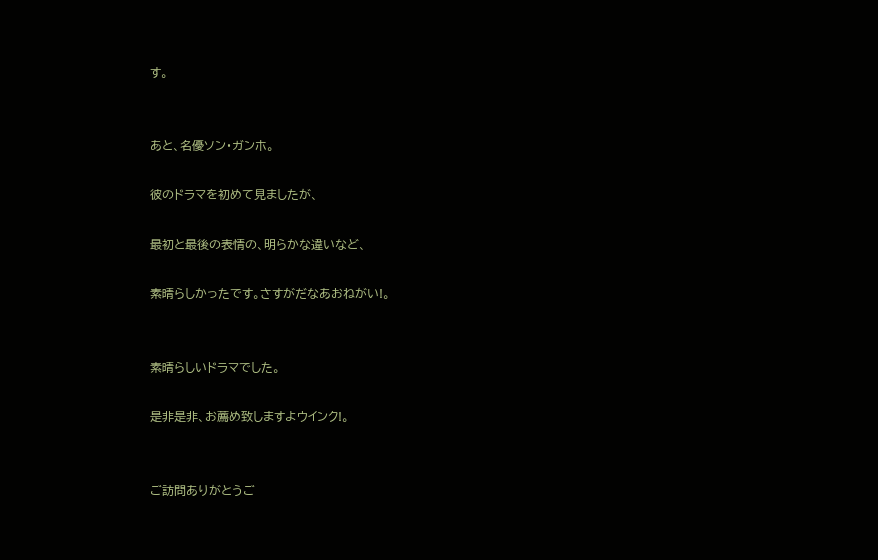す。


あと、名優ソン・ガンホ。

彼のドラマを初めて見ましたが、

最初と最後の表情の、明らかな違いなど、

素晴らしかったです。さすがだなあおねがい!。


素晴らしいドラマでした。

是非是非、お薦め致しますよウインク!。


ご訪問ありがとうご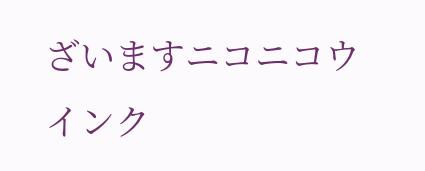ざいますニコニコウインク